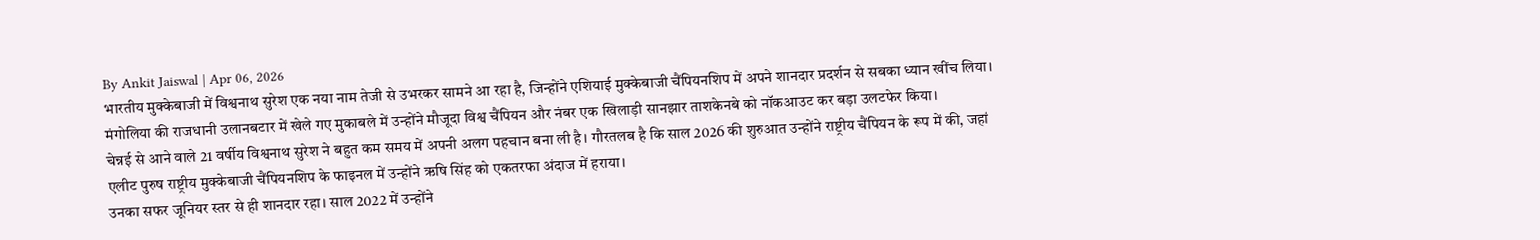By Ankit Jaiswal | Apr 06, 2026
भारतीय मुक्केबाजी में विश्वनाथ सुरेश एक नया नाम तेजी से उभरकर सामने आ रहा है, जिन्होंने एशियाई मुक्केबाजी चैंपियनशिप में अपने शानदार प्रदर्शन से सबका ध्यान खींच लिया। मंगोलिया की राजधानी उलानबटार में खेले गए मुकाबले में उन्होंने मौजूदा विश्व चैंपियन और नंबर एक खिलाड़ी सानझार ताशकेनबे को नॉकआउट कर बड़ा उलटफेर किया।
चेन्नई से आने वाले 21 वर्षीय विश्वनाथ सुरेश ने बहुत कम समय में अपनी अलग पहचान बना ली है। गौरतलब है कि साल 2026 की शुरुआत उन्होंने राष्ट्रीय चैंपियन के रूप में की, जहां एलीट पुरुष राष्ट्रीय मुक्केबाजी चैंपियनशिप के फाइनल में उन्होंने ऋषि सिंह को एकतरफा अंदाज में हराया।
उनका सफर जूनियर स्तर से ही शानदार रहा। साल 2022 में उन्होंने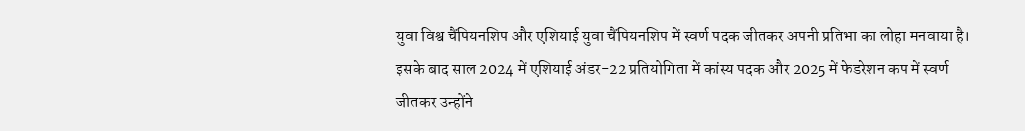युवा विश्व चैंपियनशिप और एशियाई युवा चैंपियनशिप में स्वर्ण पदक जीतकर अपनी प्रतिभा का लोहा मनवाया है। इसके बाद साल 2024 में एशियाई अंडर-22 प्रतियोगिता में कांस्य पदक और 2025 में फेडरेशन कप में स्वर्ण जीतकर उन्होंने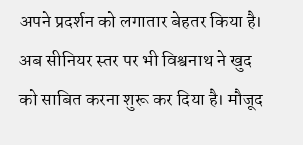अपने प्रदर्शन को लगातार बेहतर किया है।
अब सीनियर स्तर पर भी विश्वनाथ ने खुद को साबित करना शुरू कर दिया है। मौजूद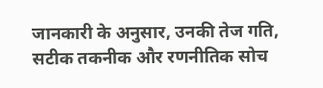जानकारी के अनुसार, उनकी तेज गति, सटीक तकनीक और रणनीतिक सोच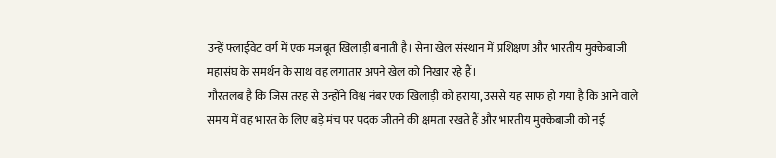उन्हें फ्लाईवेट वर्ग में एक मजबूत खिलाड़ी बनाती है। सेना खेल संस्थान में प्रशिक्षण और भारतीय मुक्केबाजी महासंघ के समर्थन के साथ वह लगातार अपने खेल को निखार रहे हैं।
गौरतलब है कि जिस तरह से उन्होंने विश्व नंबर एक खिलाड़ी को हराया, उससे यह साफ हो गया है कि आने वाले समय में वह भारत के लिए बड़े मंच पर पदक जीतने की क्षमता रखते हैं और भारतीय मुक्केबाजी को नई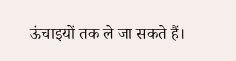ऊंचाइयों तक ले जा सकते हैं।